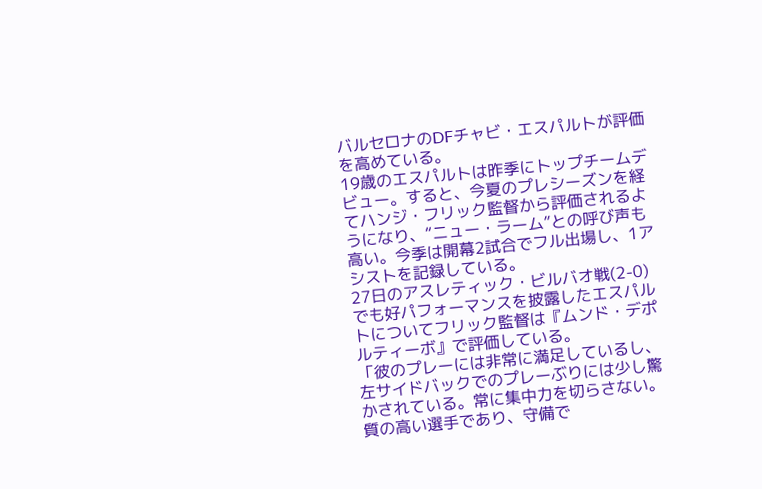バルセロナのDFチャビ・エスパルトが評価を高めている。
19歳のエスパルトは昨季にトップチームデビュー。すると、今夏のプレシーズンを経てハンジ・フリック監督から評価されるようになり、“ニュー・ラーム”との呼び声も高い。今季は開幕2試合でフル出場し、1アシストを記録している。
27日のアスレティック・ビルバオ戦(2-0)でも好パフォーマンスを披露したエスパルトについてフリック監督は『ムンド・デポルティーボ』で評価している。
「彼のプレーには非常に満足しているし、左サイドバックでのプレーぶりには少し驚かされている。常に集中力を切らさない。質の高い選手であり、守備で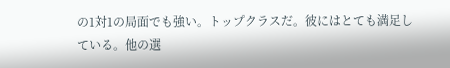の1対1の局面でも強い。トップクラスだ。彼にはとても満足している。他の選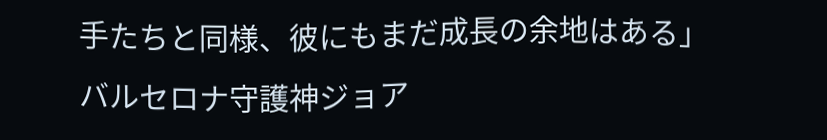手たちと同様、彼にもまだ成長の余地はある」
バルセロナ守護神ジョア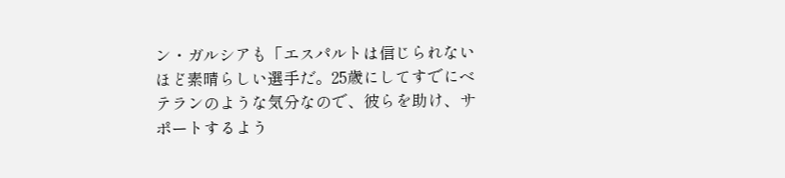ン・ガルシアも「エスパルトは信じられないほど素晴らしい選手だ。25歳にしてすでにベテランのような気分なので、彼らを助け、サポートするよう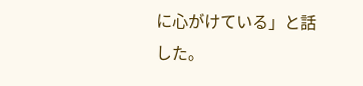に心がけている」と話した。